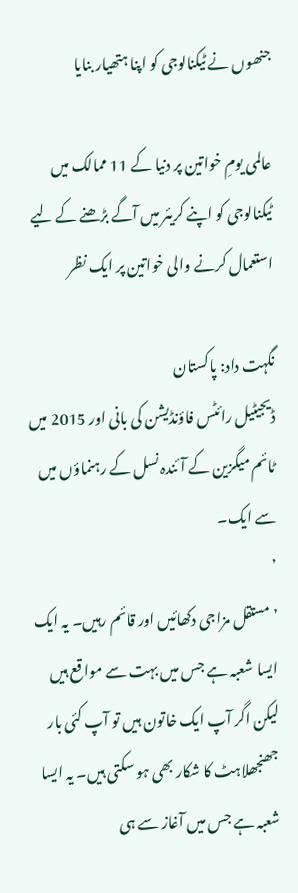جنھوں نے ٹیکنالوجی کو اپنا ہتھیار بنایا

عالمی یومِ خواتین پر دنیا کے 11 ممالک میں ٹیکنالوجی کو اپنے کریئر میں آگے بڑھنے کے لیے استعمال کرنے والی خواتین پر ایک نظر

نگہت داد: پاکستان
ڈیجیٹیل رائٹس فاؤنڈیشن کی بانی اور 2015 میں ٹائم میگزین کے آئندہ نسل کے رہنماؤں میں سے ایک۔
’
’مستقل مزاجی دکھائیں اور قائم رہیں۔ یہ ایک ایسا شعبہ ہے جس میں بہت سے مواقع ہیں لیکن اگر آپ ایک خاتون ہیں تو آپ کئی بار جھنجھلاہٹ کا شکار بھی ہو سکتی ہیں۔ یہ ایسا شعبہ ہے جس میں آغاز سے ہی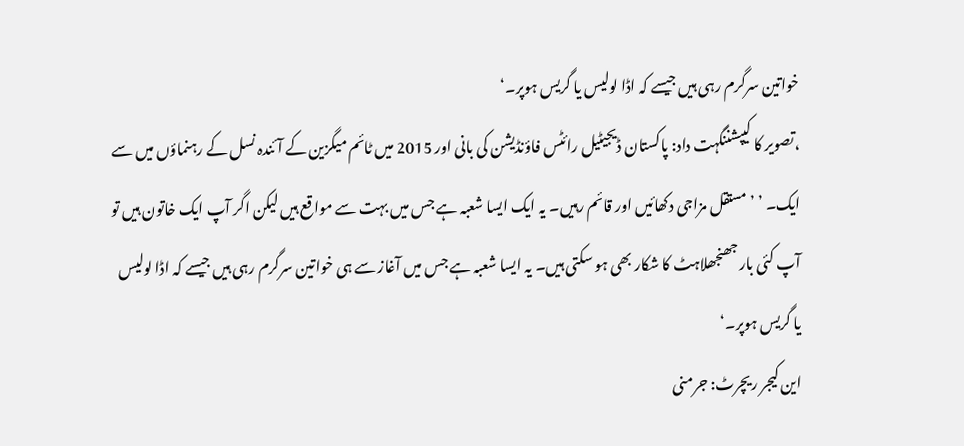خواتین سرگرم رہی ہیں جیسے کہ اڈا لولیس یا گریس ہوپر۔‘
،تصویر کا کیپشننگہت داد: پاکستان ڈیجیٹیل رائٹس فاؤنڈیشن کی بانی اور 2015 میں ٹائم میگزین کے آئندہ نسل کے رہنماؤں میں سے ایک۔ ’ ’مستقل مزاجی دکھائیں اور قائم رہیں۔ یہ ایک ایسا شعبہ ہے جس میں بہت سے مواقع ہیں لیکن اگر آپ ایک خاتون ہیں تو آپ کئی بار جھنجھلاہٹ کا شکار بھی ہو سکتی ہیں۔ یہ ایسا شعبہ ہے جس میں آغاز سے ہی خواتین سرگرم رہی ہیں جیسے کہ اڈا لولیس یا گریس ہوپر۔‘
این کیجر ریچرٹ: جرمنی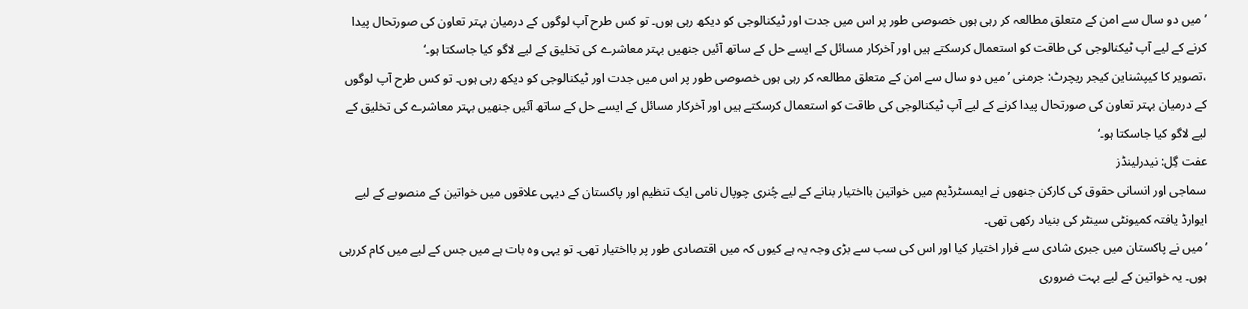’میں دو سال سے امن کے متعلق مطالعہ کر رہی ہوں خصوصی طور پر اس میں جدت اور ٹیکنالوجی کو دیکھ رہی ہوں۔ تو کس طرح آپ لوگوں کے درمیان بہتر تعاون کی صورتحال پیدا کرنے کے لیے آپ ٹیکنالوجی کی طاقت کو استعمال کرسکتے ہیں اور آخرکار مسائل کے ایسے حل کے ساتھ آئیں جنھیں بہتر معاشرے کی تخلیق کے لیے لاگو کیا جاسکتا ہو۔‘
،تصویر کا کیپشناین کیجر ریچرٹ: جرمنی ’میں دو سال سے امن کے متعلق مطالعہ کر رہی ہوں خصوصی طور پر اس میں جدت اور ٹیکنالوجی کو دیکھ رہی ہوں۔ تو کس طرح آپ لوگوں کے درمیان بہتر تعاون کی صورتحال پیدا کرنے کے لیے آپ ٹیکنالوجی کی طاقت کو استعمال کرسکتے ہیں اور آخرکار مسائل کے ایسے حل کے ساتھ آئیں جنھیں بہتر معاشرے کی تخلیق کے لیے لاگو کیا جاسکتا ہو۔‘
عفت گِل: نیدرلینڈز
سماجی اور انسانی حقوق کی کارکن جنھوں نے ایمسٹرڈیم میں خواتین بااختیار بنانے کے لیے چُنری چوپال نامی ایک تنظیم اور پاکستان کے دیہی علاقوں میں خواتین کے منصوبے کے لیے ایوارڈ یافتہ کمیونٹی سینٹر کی بنیاد رکھی تھی۔
’میں نے پاکستان میں جبری شادی سے فرار اختیار کیا اور اس کی سب سے بڑی وجہ یہ ہے کیوں کہ میں اقتصادی طور پر بااختیار تھی۔ تو یہی وہ بات ہے میں جس کے لیے میں کام کررہی ہوں۔ یہ خواتین کے لیے بہت ضروری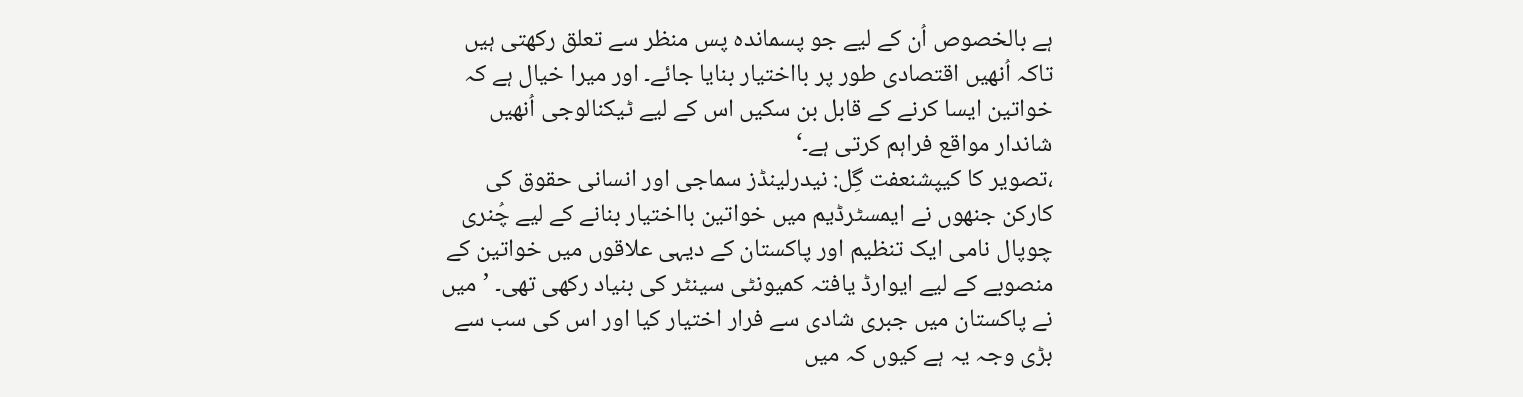ہے بالخصوص اُن کے لیے جو پسماندہ پس منظر سے تعلق رکھتی ہیں تاکہ اُنھیں اقتصادی طور پر بااختیار بنایا جائے۔ اور میرا خیال ہے کہ خواتین ایسا کرنے کے قابل بن سکیں اس کے لیے ٹیکنالوجی اُنھیں شاندار مواقع فراہم کرتی ہے۔‘
،تصویر کا کیپشنعفت گِل: نیدرلینڈز سماجی اور انسانی حقوق کی کارکن جنھوں نے ایمسٹرڈیم میں خواتین بااختیار بنانے کے لیے چُنری چوپال نامی ایک تنظیم اور پاکستان کے دیہی علاقوں میں خواتین کے منصوبے کے لیے ایوارڈ یافتہ کمیونٹی سینٹر کی بنیاد رکھی تھی۔ ’میں نے پاکستان میں جبری شادی سے فرار اختیار کیا اور اس کی سب سے بڑی وجہ یہ ہے کیوں کہ میں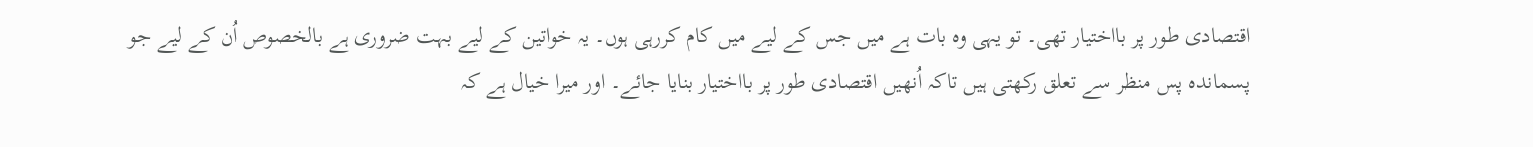اقتصادی طور پر بااختیار تھی۔ تو یہی وہ بات ہے میں جس کے لیے میں کام کررہی ہوں۔ یہ خواتین کے لیے بہت ضروری ہے بالخصوص اُن کے لیے جو پسماندہ پس منظر سے تعلق رکھتی ہیں تاکہ اُنھیں اقتصادی طور پر بااختیار بنایا جائے۔ اور میرا خیال ہے کہ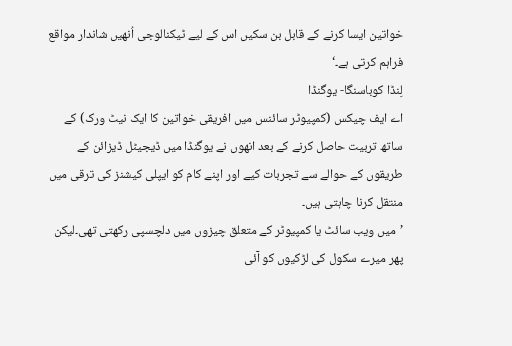خواتین ایسا کرنے کے قابل بن سکیں اس کے لیے ٹیکنالوجی اُنھیں شاندار مواقع فراہم کرتی ہے۔‘
لِنڈا کوباسنگا- یوگنڈا
اے ایف چیکس (کمپیوٹر سائنس میں افریقی خواتین کا ایک نیٹ ورک) کے ساتھ تربیت حاصل کرنے کے بعد انھوں نے یوگنڈا میں ڈیجیٹل ڈیزائن کے طریقوں کے حوالے سے تجربات کیے اور اپنے کام کو ایپلی کیشنز کی ترقی میں منتقل کرنا چاہتی ہیں۔
’میں ویب سائٹ یا کمپیوٹر کے متعلق چیزوں میں دلچسپی رکھتی تھی۔لیکن پھر میرے سکول کی لڑکیوں کو آئی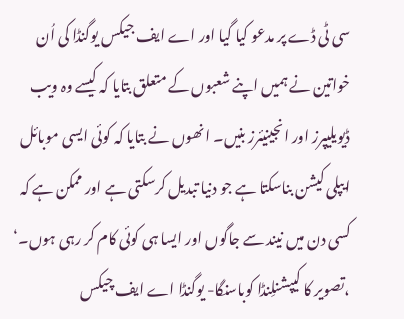سی ٹی ڈے پر مدعو کیا گیا اور اے ایف جیکس یوگنڈا کی اُن خواتین نے ہمیں اپنے شعبوں کے متعلق بتایا کہ کیسے وہ ویب ڈیویلیپرز اور انجینیئرز بنیں۔ انھوں نے بتایا کہ کوئی ایسی موبائل ایپلی کیشن بناسکتا ہے جو دنیا تبدیل کرسکتی ہے اور ممکن ہے کہ کسی دن میں نیند سے جاگوں اور ایسا ہی کوئی کام کر رہی ہوں۔‘
،تصویر کا کیپشنلِنڈا کوباسنگا- یوگنڈا اے ایف چیکس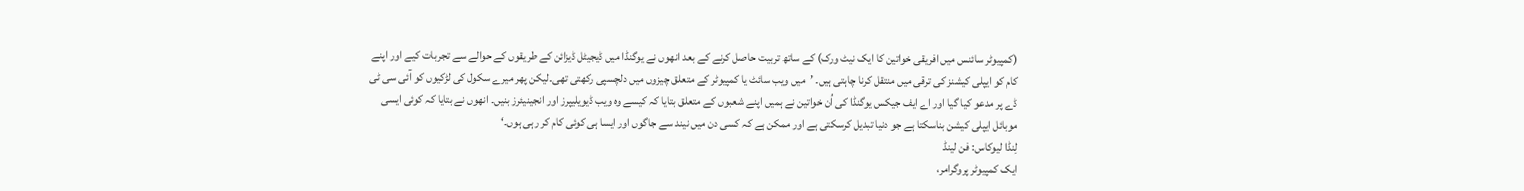(کمپیوٹر سائنس میں افریقی خواتین کا ایک نیٹ ورک) کے ساتھ تربیت حاصل کرنے کے بعد انھوں نے یوگنڈا میں ڈیجیٹل ڈیزائن کے طریقوں کے حوالے سے تجربات کیے اور اپنے کام کو ایپلی کیشنز کی ترقی میں منتقل کرنا چاہتی ہیں۔ ’میں ویب سائٹ یا کمپیوٹر کے متعلق چیزوں میں دلچسپی رکھتی تھی۔لیکن پھر میرے سکول کی لڑکیوں کو آئی سی ٹی ڈے پر مدعو کیا گیا اور اے ایف جیکس یوگنڈا کی اُن خواتین نے ہمیں اپنے شعبوں کے متعلق بتایا کہ کیسے وہ ویب ڈیویلیپرز اور انجینیئرز بنیں۔ انھوں نے بتایا کہ کوئی ایسی موبائل ایپلی کیشن بناسکتا ہے جو دنیا تبدیل کرسکتی ہے اور ممکن ہے کہ کسی دن میں نیند سے جاگوں اور ایسا ہی کوئی کام کر رہی ہوں۔‘
لِنڈا لیوکاس: فن لینڈ
ایک کمپیوٹر پروگرامر،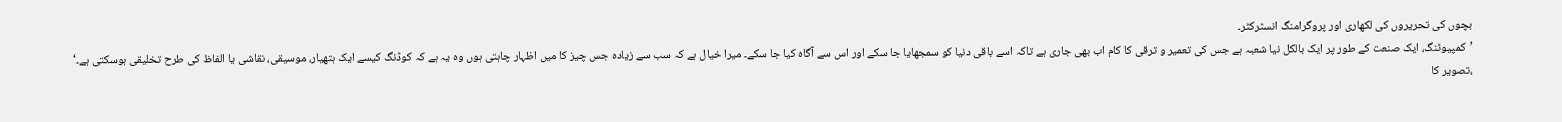بچوں کی تحریروں کی لکھاری اور پروگرامنگ انسٹرکٹر۔
’کمپیوٹنگ، ایک صنعت کے طور پر ایک بالکل نیا شعبہ ہے جس کی تعمیر و ترقی کا کام اب بھی جاری ہے تاکہ اسے باقی دنیا کو سمجھایا جا سکے اور اس سے آگاہ کیا جا سکے۔ میرا خیال ہے کہ سب سے زیادہ جس چیز کا میں اظہار چاہتی ہوں وہ یہ ہے کہ کوڈنگ کیسے ایک ہتھیار، موسیقی، نقاشی یا الفاظ کی طرح تخلیقی ہوسکتی ہے۔‘
،تصویر کا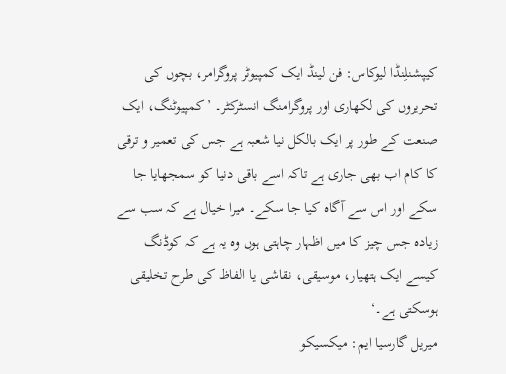کیپشنلِنڈا لیوکاس: فن لینڈ ایک کمپیوٹر پروگرامر، بچوں کی تحریروں کی لکھاری اور پروگرامنگ انسٹرکٹر۔ ’کمپیوٹنگ، ایک صنعت کے طور پر ایک بالکل نیا شعبہ ہے جس کی تعمیر و ترقی کا کام اب بھی جاری ہے تاکہ اسے باقی دنیا کو سمجھایا جا سکے اور اس سے آگاہ کیا جا سکے۔ میرا خیال ہے کہ سب سے زیادہ جس چیز کا میں اظہار چاہتی ہوں وہ یہ ہے کہ کوڈنگ کیسے ایک ہتھیار، موسیقی، نقاشی یا الفاظ کی طرح تخلیقی ہوسکتی ہے۔‘
میریل گارسیا ایم: میکسیکو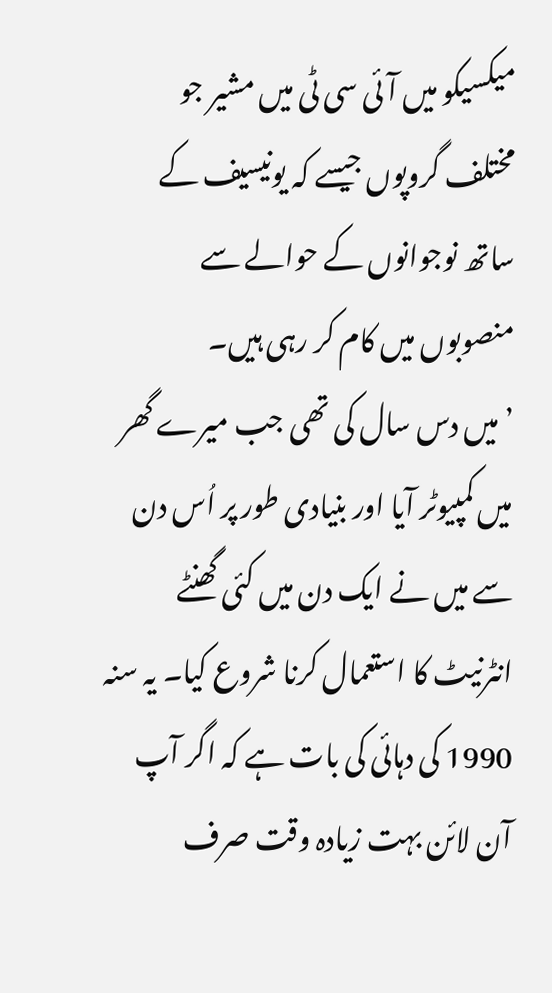میکسیکو میں آئی سی ٹی میں مشیر جو مختلف گروپوں جیسے کہ یونیسیف کے ساتھ نوجوانوں کے حوالے سے منصوبوں میں کام کر رہی ہیں۔
’میں دس سال کی تھی جب میرے گھر میں کمپیوٹر آیا اور بنیادی طور پر اُس دن سے میں نے ایک دن میں کئی گھنٹے انٹرنیٹ کا استعمال کرنا شروع کیا۔ یہ سنہ 1990 کی دہائی کی بات ہے کہ اگر آپ آن لائن بہت زیادہ وقت صرف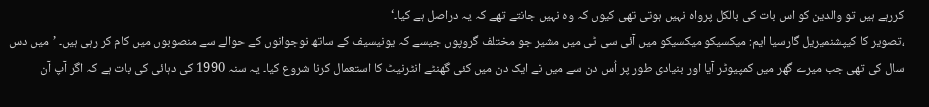کررہے ہیں تو والدین کو اس بات کی بالکل پرواہ نہیں ہوتی تھی کیوں کہ وہ نہیں جانتے تھے کہ یہ دراصل ہے کیا۔‘
،تصویر کا کیپشنمیریل گارسیا ایم: میکسیکو میکسیکو میں آئی سی ٹی میں مشیر جو مختلف گروپوں جیسے کہ یونیسیف کے ساتھ نوجوانوں کے حوالے سے منصوبوں میں کام کر رہی ہیں۔ ’میں دس سال کی تھی جب میرے گھر میں کمپیوٹر آیا اور بنیادی طور پر اُس دن سے میں نے ایک دن میں کئی گھنٹے انٹرنیٹ کا استعمال کرنا شروع کیا۔ یہ سنہ 1990 کی دہائی کی بات ہے کہ اگر آپ آن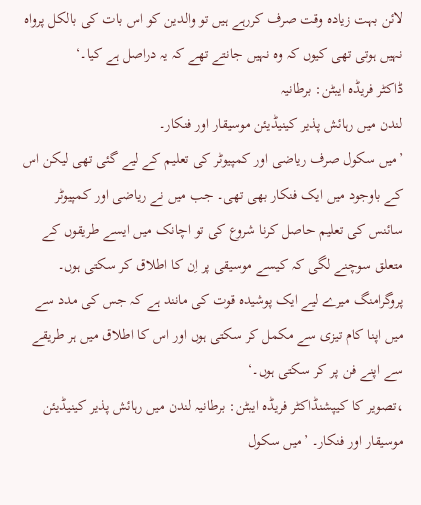لائن بہت زیادہ وقت صرف کررہے ہیں تو والدین کو اس بات کی بالکل پرواہ نہیں ہوتی تھی کیوں کہ وہ نہیں جانتے تھے کہ یہ دراصل ہے کیا۔‘
ڈاکٹر فریڈہ ایبٹن: برطانیہ
لندن میں رہائش پذیر کینیڈیئن موسیقار اور فنکار۔
’میں سکول صرف ریاضی اور کمپیوٹر کی تعلیم کے لیے گئی تھی لیکن اس کے باوجود میں ایک فنکار بھی تھی۔ جب میں نے ریاضی اور کمپیوٹر سائنس کی تعلیم حاصل کرنا شروع کی تو اچانک میں ایسے طریقوں کے متعلق سوچنے لگی کہ کیسے موسیقی پر اِن کا اطلاق کر سکتی ہوں۔ پروگرامنگ میرے لیے ایک پوشیدہ قوت کی مانند ہے کہ جس کی مدد سے میں اپنا کام تیزی سے مکمل کر سکتی ہوں اور اس کا اطلاق میں ہر طریقے سے اپنے فن پر کر سکتی ہوں۔‘
،تصویر کا کیپشنڈاکٹر فریڈہ ایبٹن: برطانیہ لندن میں رہائش پذیر کینیڈیئن موسیقار اور فنکار۔ ’میں سکول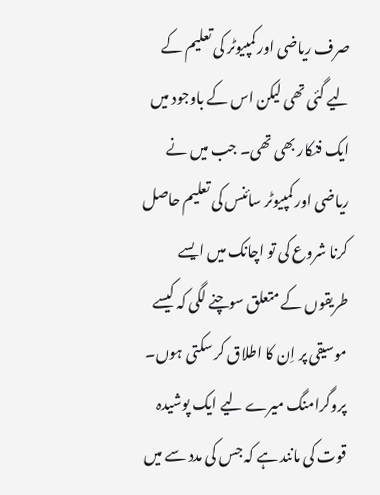صرف ریاضی اور کمپیوٹر کی تعلیم کے لیے گئی تھی لیکن اس کے باوجود میں ایک فنکار بھی تھی۔ جب میں نے ریاضی اور کمپیوٹر سائنس کی تعلیم حاصل کرنا شروع کی تو اچانک میں ایسے طریقوں کے متعلق سوچنے لگی کہ کیسے موسیقی پر اِن کا اطلاق کر سکتی ہوں۔ پروگرامنگ میرے لیے ایک پوشیدہ قوت کی مانند ہے کہ جس کی مدد سے میں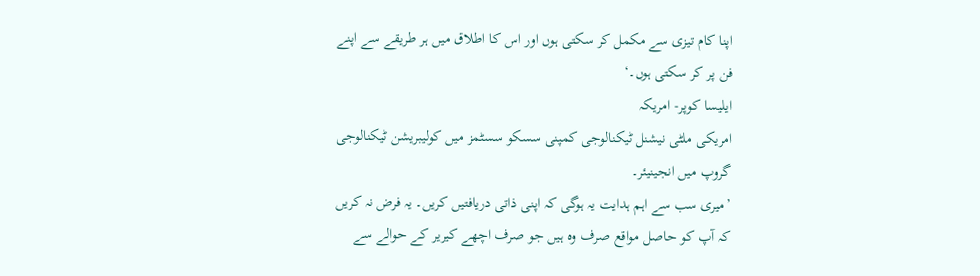اپنا کام تیزی سے مکمل کر سکتی ہوں اور اس کا اطلاق میں ہر طریقے سے اپنے فن پر کر سکتی ہوں۔‘
ایلیسا کوپر- امریکہ
امریکی ملٹی نیشنل ٹیکنالوجی کمپنی سسکو سسٹمز میں کولیبریشن ٹیکنالوجی گروپ میں انجینیئر۔
’میری سب سے اہم ہدایت یہ ہوگی کہ اپنی ذاتی دریافتیں کریں۔ یہ فرض نہ کریں کہ آپ کو حاصل مواقع صرف وہ ہیں جو صرف اچھے کیریر کے حوالے سے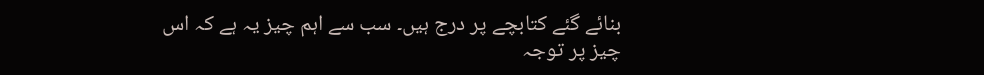بنائے گئے کتابچے پر درج ہیں۔ سب سے اہم چیز یہ ہے کہ اس چیز پر توجہ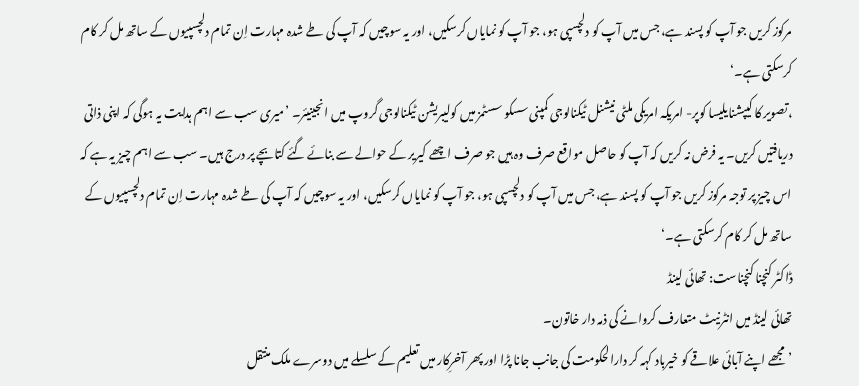مرکوز کریں جو آپ کو پسند ہے، جس میں آپ کو دلچسپی ہو، جو آپ کو نمایاں کرسکیں، اور یہ سوچیں کہ آپ کی طے شدہ مہارت اِن تمام دلچسپیوں کے ساتھ مل کر کام کرسکتی ہے۔‘
،تصویر کا کیپشنایلیسا کوپر- امریکہ امریکی ملٹی نیشنل ٹیکنالوجی کمپنی سسکو سسٹمز میں کولیبریشن ٹیکنالوجی گروپ میں انجینیئر۔ ’میری سب سے اہم ہدایت یہ ہوگی کہ اپنی ذاتی دریافتیں کریں۔ یہ فرض نہ کریں کہ آپ کو حاصل مواقع صرف وہ ہیں جو صرف اچھے کیریر کے حوالے سے بنائے گئے کتابچے پر درج ہیں۔ سب سے اہم چیز یہ ہے کہ اس چیز پر توجہ مرکوز کریں جو آپ کو پسند ہے، جس میں آپ کو دلچسپی ہو، جو آپ کو نمایاں کرسکیں، اور یہ سوچیں کہ آپ کی طے شدہ مہارت اِن تمام دلچسپیوں کے ساتھ مل کر کام کرسکتی ہے۔‘
ڈاکٹر کنچنا کنچناست: تھائی لینڈ
تھائی لینڈ میں انٹرنیٹ متعارف کروانے کی ذمہ دار خاتون۔
’مجھے اپنے آبائی علاقے کو خیرباد کہہ کر دارالحکومت کی جانب جانا پڑا اور پھر آخرِکار میں تعلیم کے سلسلے میں دوسرے ملک منتقل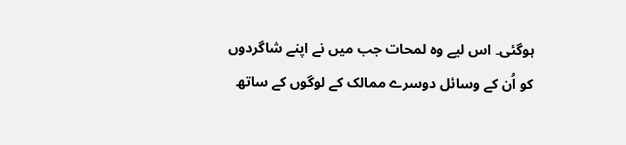ہوگئی۔ اس لیے وہ لمحات جب میں نے اپنے شاگردوں کو اُن کے وسائل دوسرے ممالک کے لوگوں کے ساتھ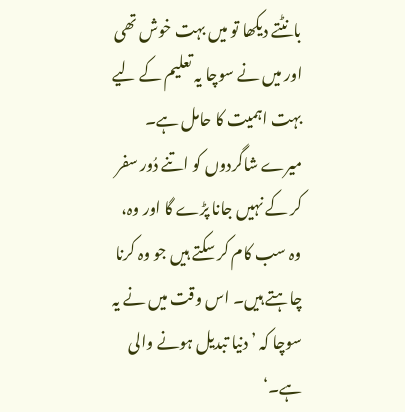بانٹتے دیکھا تو میں بہت خوش تھی اور میں نے سوچا یہ تعلیم کے لیے بہت اہمیت کا حامل ہے۔ میرے شاگردوں کو اتنے دُور سفر کر کے نہیں جانا پڑے گا اور وہ، وہ سب کام کر سکتے ہیں جو وہ کرنا چاہتے ہیں۔ اس وقت میں نے یہ سوچا کہ ’دنیا تبدیل ہونے والی ہے۔‘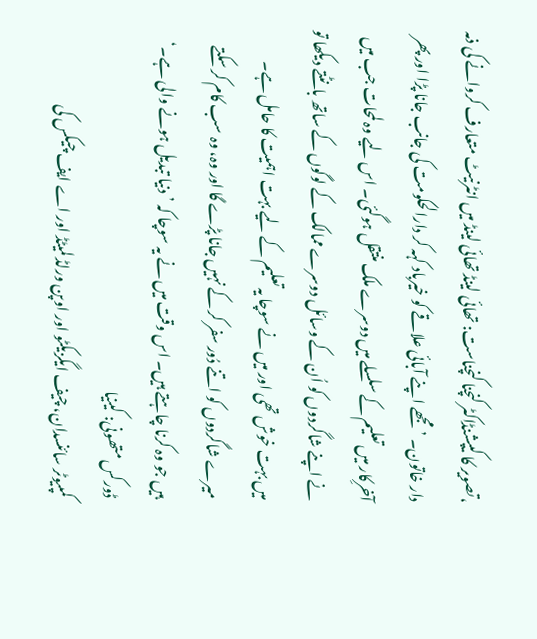،تصویر کا کیپشنڈاکٹر کنچنا کنچناست: تھائی لینڈ تھائی لینڈ میں انٹرنیٹ متعارف کروانے کی ذمہ دار خاتون۔ ’مجھے اپنے آبائی علاقے کو خیرباد کہہ کر دارالحکومت کی جانب جانا پڑا اور پھر آخرِکار میں تعلیم کے سلسلے میں دوسرے ملک منتقل ہوگئی۔ اس لیے وہ لمحات جب میں نے اپنے شاگردوں کو اُن کے وسائل دوسرے ممالک کے لوگوں کے ساتھ بانٹتے دیکھا تو میں بہت خوش تھی اور میں نے سوچا یہ تعلیم کے لیے بہت اہمیت کا حامل ہے۔ میرے شاگردوں کو اتنے دُور سفر کر کے نہیں جانا پڑے گا اور وہ، وہ سب کام کر سکتے ہیں جو وہ کرنا چاہتے ہیں۔ اس وقت میں نے یہ سوچا کہ ’دنیا تبدیل ہونے والی ہے۔‘
ڈورکس متھونی: کینیا
کمپیوٹر سائنسدان، چیف ایگزیکٹو اور اوپن ورلڈ لمیٹڈ اور اے ایف چیکس کی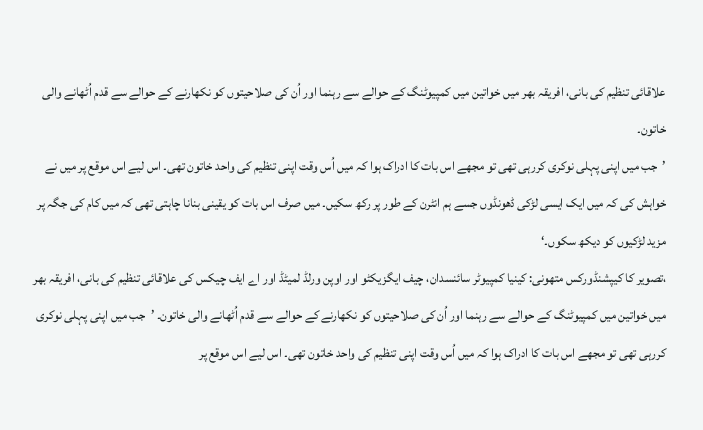علاقائی تنظیم کی بانی، افریقہ بھر میں خواتین میں کمپیوٹنگ کے حوالے سے رہنما اور اُن کی صلاحیتوں کو نکھارنے کے حوالے سے قدم اُٹھانے والی خاتون۔
’جب میں اپنی پہلی نوکری کررہی تھی تو مجھے اس بات کا ادراک ہوا کہ میں اُس وقت اپنی تنظیم کی واحد خاتون تھی۔ اس لیے اس موقع پر میں نے خواہش کی کہ میں ایک ایسی لڑکی ڈھونڈوں جسے ہم انٹرن کے طور پر رکھ سکیں۔ میں صرف اس بات کو یقینی بنانا چاہتی تھی کہ میں کام کی جگہ پر مزید لڑکیوں کو دیکھ سکوں۔‘
،تصویر کا کیپشنڈورکس متھونی: کینیا کمپیوٹر سائنسدان، چیف ایگزیکٹو اور اوپن ورلڈ لمیٹڈ اور اے ایف چیکس کی علاقائی تنظیم کی بانی، افریقہ بھر میں خواتین میں کمپیوٹنگ کے حوالے سے رہنما اور اُن کی صلاحیتوں کو نکھارنے کے حوالے سے قدم اُٹھانے والی خاتون۔ ’جب میں اپنی پہلی نوکری کررہی تھی تو مجھے اس بات کا ادراک ہوا کہ میں اُس وقت اپنی تنظیم کی واحد خاتون تھی۔ اس لیے اس موقع پر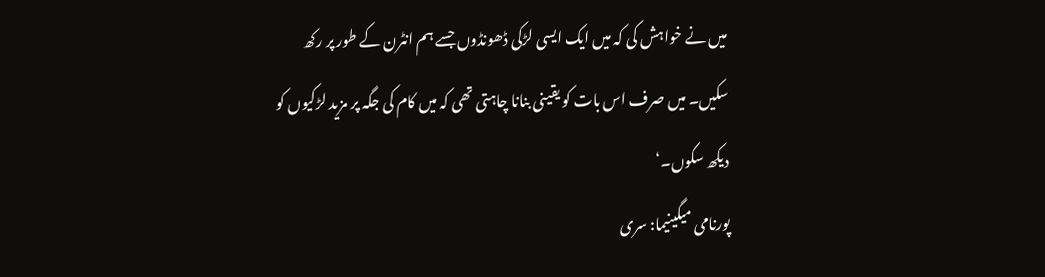میں نے خواہش کی کہ میں ایک ایسی لڑکی ڈھونڈوں جسے ہم انٹرن کے طور پر رکھ سکیں۔ میں صرف اس بات کو یقینی بنانا چاہتی تھی کہ میں کام کی جگہ پر مزید لڑکیوں کو دیکھ سکوں۔‘
پورنامی میگینیما: سری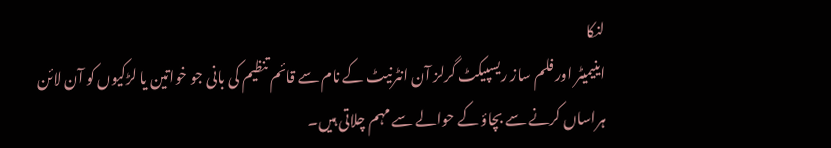لنکا
اینیمیٹر اور فلم ساز ریسپیکٹ گرلز آن انٹرنیٹ کے نام سے قائم تنظیم کی بانی جو خواتین یا لڑکیوں کو آن لائن ہراساں کرنے سے بچاؤ کے حوالے سے مہم چلاتی ہیں۔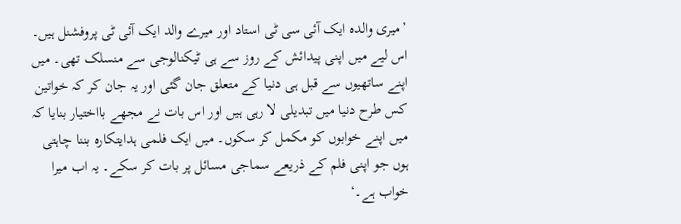’میری والدہ ایک آئی سی ٹی استاد اور میرے والد ایک آئی ٹی پروفشنل ہیں۔ اس لیے میں اپنی پیدائش کے روز سے ہی ٹیکنالوجی سے منسلک تھی۔ میں اپنے ساتھیوں سے قبل ہی دنیا کے متعلق جان گئی اور یہ جان کر کہ خواتین کس طرح دنیا میں تبدیلی لا رہی ہیں اور اس بات نے مجھے بااختیار بنایا کہ میں اپنے خوابوں کو مکمل کر سکوں۔ میں ایک فلمی ہدایتکارہ بننا چاہتی ہوں جو اپنی فلم کے ذریعے سماجی مسائل پر بات کر سکے۔ یہ اب میرا خواب ہے۔‘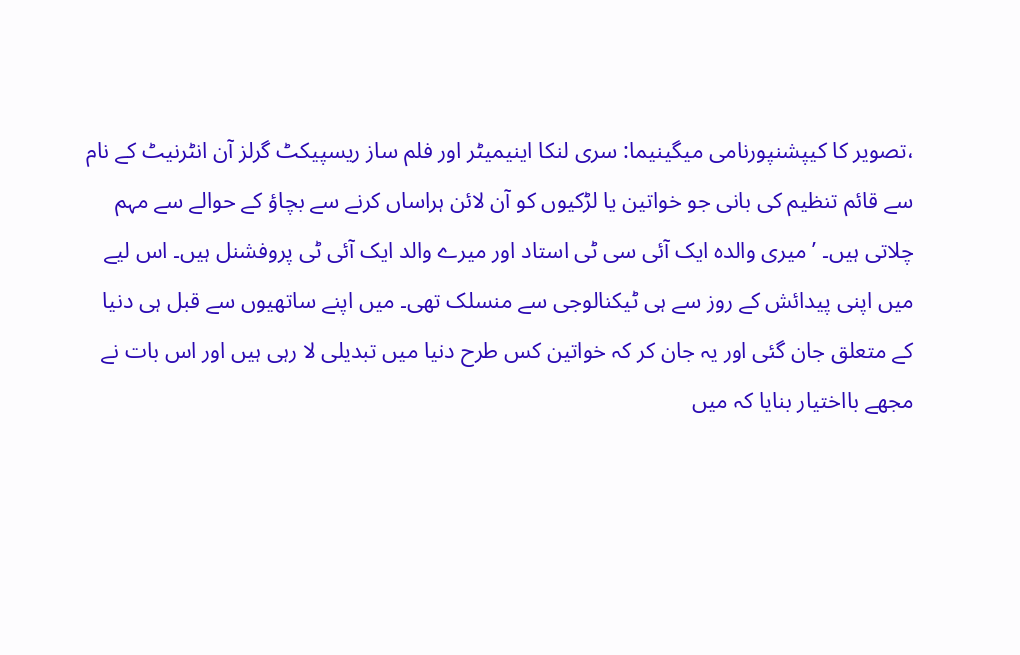،تصویر کا کیپشنپورنامی میگینیما: سری لنکا اینیمیٹر اور فلم ساز ریسپیکٹ گرلز آن انٹرنیٹ کے نام سے قائم تنظیم کی بانی جو خواتین یا لڑکیوں کو آن لائن ہراساں کرنے سے بچاؤ کے حوالے سے مہم چلاتی ہیں۔ ’میری والدہ ایک آئی سی ٹی استاد اور میرے والد ایک آئی ٹی پروفشنل ہیں۔ اس لیے میں اپنی پیدائش کے روز سے ہی ٹیکنالوجی سے منسلک تھی۔ میں اپنے ساتھیوں سے قبل ہی دنیا کے متعلق جان گئی اور یہ جان کر کہ خواتین کس طرح دنیا میں تبدیلی لا رہی ہیں اور اس بات نے مجھے بااختیار بنایا کہ میں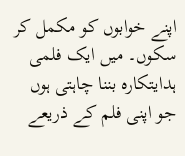اپنے خوابوں کو مکمل کر سکوں۔ میں ایک فلمی ہدایتکارہ بننا چاہتی ہوں جو اپنی فلم کے ذریعے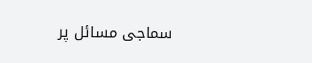سماجی مسائل پر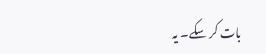بات کر سکے۔ یہ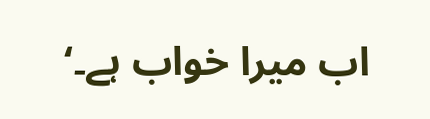اب میرا خواب ہے۔‘